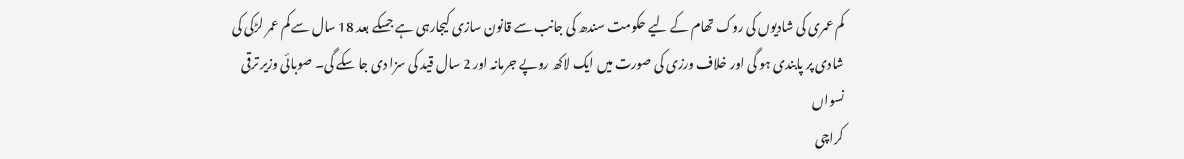کم عمری کی شادیوں کی روک تھام کے لیے حکومت سندھ کی جانب سے قانون سازی کیجارہی ہے جسکے بعد 18 سال سے کم عمر لڑکی کی شادی پر پابندی ہو گی اور خلاف ورزی کی صورت میں ایک لاکھ روپے جرمانہ اور 2 سال قید کی سزا دی جا سکے گی۔ صوبائی وزیر ترقی نسواں
کراچی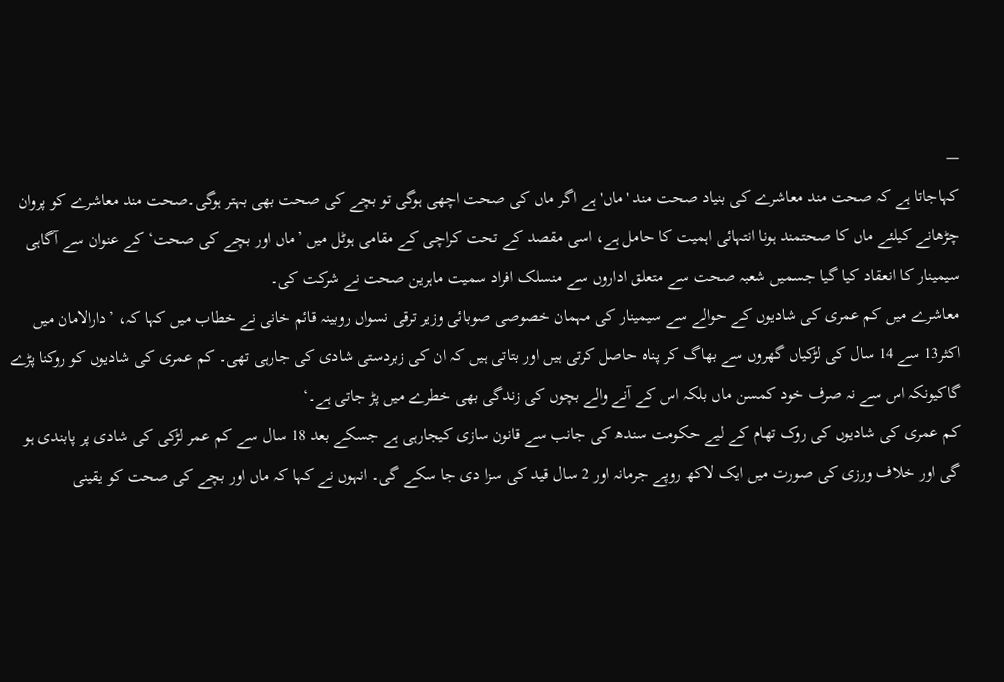—
کہاجاتا ہے کہ صحت مند معاشرے کی بنیاد صحت مند 'ماں' ہے اگر ماں کی صحت اچھی ہوگی تو بچے کی صحت بھی بہتر ہوگی۔صحت مند معاشرے کو پروان چڑھانے کیلئے ماں کا صحتمند ہونا انتہائی اہمیت کا حامل ہے، اسی مقصد کے تحت کراچی کے مقامی ہوٹل میں ’ماں اور بچے کی صحت‘ کے عنوان سے آگاہی سیمینار کا انعقاد کیا گیا جسمیں شعبہ صحت سے متعلق اداروں سے منسلک افراد سمیت ماہرین صحت نے شرکت کی۔
معاشرے میں کم عمری کی شادیوں کے حوالے سے سیمینار کی مہمان خصوصی صوبائی وزیر ترقی نسواں روبینہ قائم خانی نے خطاب میں کہا کہ، ’دارالامان میں اکثر13 سے 14 سال کی لڑکیاں گھروں سے بھاگ کر پناہ حاصل کرتی ہیں اور بتاتی ہیں کہ ان کی زبردستی شادی کی جارہی تھی۔ کم عمری کی شادیوں کو روکنا پڑے گاکیونکہ اس سے نہ صرف خود کمسن ماں بلکہ اس کے آنے والے بچوں کی زندگی بھی خطرے میں پڑ جاتی ہے۔‘
کم عمری کی شادیوں کی روک تھام کے لیے حکومت سندھ کی جانب سے قانون سازی کیجارہی ہے جسکے بعد 18 سال سے کم عمر لڑکی کی شادی پر پابندی ہو گی اور خلاف ورزی کی صورت میں ایک لاکھ روپے جرمانہ اور 2 سال قید کی سزا دی جا سکے گی۔ انہوں نے کہا کہ ماں اور بچے کی صحت کو یقینی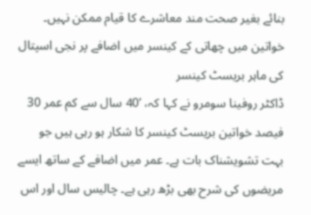بنائے بغیر صحت مند معاشرے کا قیام ممکن نہیں۔
خواتین میں چھاتی کے کینسر میں اضافے پر نجی اسپتال کی ماہر بریسٹ کینسر
ڈاکٹر روفینا سومرو نے کہا کہ، ’40 سال سے کم عمر 30 فیصد خواتین بریسٹ کینسر کا شکار ہو رہی ہیں جو بہت تشویشناک بات ہے۔ عمر میں اضافے کے ساتھ ایسے مریضوں کی شرح بھی بڑھ رہی ہے۔ چالیس سال اور اس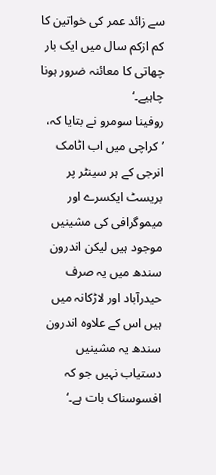سے زائد عمر کی خواتین کا کم ازکم سال میں ایک بار چھاتی کا معائنہ ضرور ہونا چاہیے۔‘
روفینا سومرو نے بتایا کہ، ’کراچی میں اب اٹامک انرجی کے ہر سینٹر پر بریسٹ ایکسرے اور میموگرافی کی مشینیں موجود ہیں لیکن اندرون سندھ میں یہ صرف حیدرآباد اور لاڑکانہ میں ہیں اس کے علاوہ اندرون سندھ یہ مشینیں دستیاب نہیں جو کہ افسوسناک بات ہے۔‘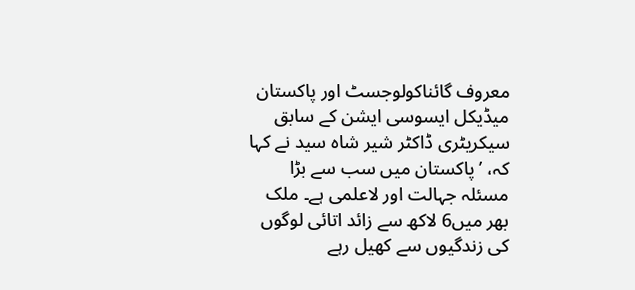معروف گائناکولوجسٹ اور پاکستان میڈیکل ایسوسی ایشن کے سابق سیکریٹری ڈاکٹر شیر شاہ سید نے کہا کہ، ’پاکستان میں سب سے بڑا مسئلہ جہالت اور لاعلمی ہے۔ ملک بھر میں6 لاکھ سے زائد اتائی لوگوں کی زندگیوں سے کھیل رہے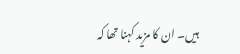ہیں۔ ان کا مزید کہنا تھا کہ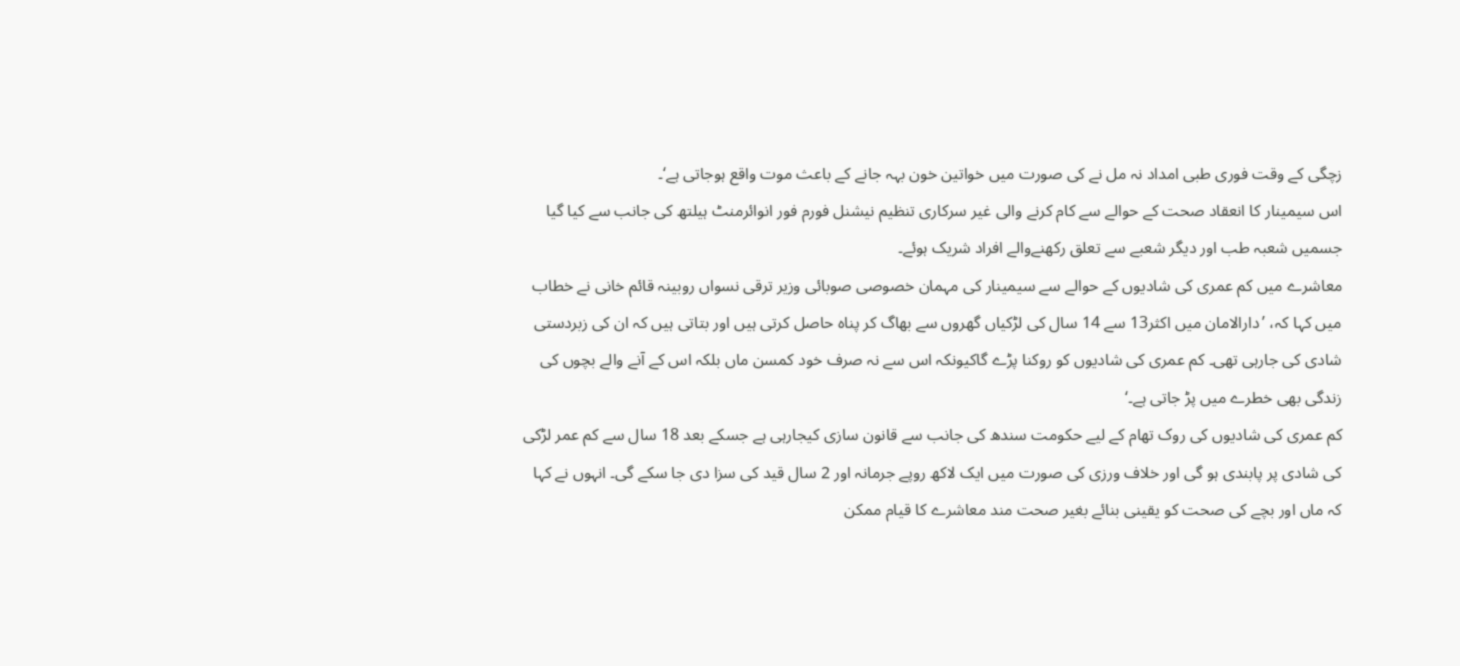زچگی کے وقت فوری طبی امداد نہ مل نے کی صورت میں خواتین خون بہہ جانے کے باعث موت واقع ہوجاتی ہے‘۔
اس سیمینار کا انعقاد صحت کے حوالے سے کام کرنے والی غیر سرکاری تنظیم نیشنل فورم فور انوائرمنٹ ہیلتھ کی جانب سے کیا گیا جسمیں شعبہ طب اور دیگر شعبے سے تعلق رکھنےوالے افراد شریک ہوئے۔
معاشرے میں کم عمری کی شادیوں کے حوالے سے سیمینار کی مہمان خصوصی صوبائی وزیر ترقی نسواں روبینہ قائم خانی نے خطاب میں کہا کہ، ’دارالامان میں اکثر13 سے 14 سال کی لڑکیاں گھروں سے بھاگ کر پناہ حاصل کرتی ہیں اور بتاتی ہیں کہ ان کی زبردستی شادی کی جارہی تھی۔ کم عمری کی شادیوں کو روکنا پڑے گاکیونکہ اس سے نہ صرف خود کمسن ماں بلکہ اس کے آنے والے بچوں کی زندگی بھی خطرے میں پڑ جاتی ہے۔‘
کم عمری کی شادیوں کی روک تھام کے لیے حکومت سندھ کی جانب سے قانون سازی کیجارہی ہے جسکے بعد 18 سال سے کم عمر لڑکی کی شادی پر پابندی ہو گی اور خلاف ورزی کی صورت میں ایک لاکھ روپے جرمانہ اور 2 سال قید کی سزا دی جا سکے گی۔ انہوں نے کہا کہ ماں اور بچے کی صحت کو یقینی بنائے بغیر صحت مند معاشرے کا قیام ممکن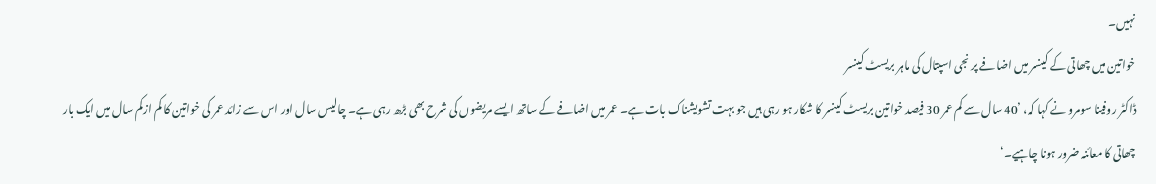نہیں۔
خواتین میں چھاتی کے کینسر میں اضافے پر نجی اسپتال کی ماہر بریسٹ کینسر
ڈاکٹر روفینا سومرو نے کہا کہ، ’40 سال سے کم عمر 30 فیصد خواتین بریسٹ کینسر کا شکار ہو رہی ہیں جو بہت تشویشناک بات ہے۔ عمر میں اضافے کے ساتھ ایسے مریضوں کی شرح بھی بڑھ رہی ہے۔ چالیس سال اور اس سے زائد عمر کی خواتین کا کم ازکم سال میں ایک بار چھاتی کا معائنہ ضرور ہونا چاہیے۔‘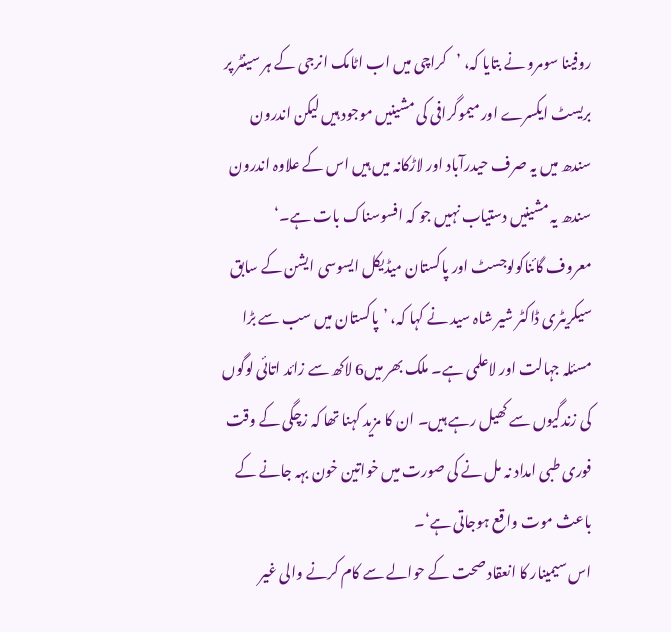روفینا سومرو نے بتایا کہ، ’کراچی میں اب اٹامک انرجی کے ہر سینٹر پر بریسٹ ایکسرے اور میموگرافی کی مشینیں موجود ہیں لیکن اندرون سندھ میں یہ صرف حیدرآباد اور لاڑکانہ میں ہیں اس کے علاوہ اندرون سندھ یہ مشینیں دستیاب نہیں جو کہ افسوسناک بات ہے۔‘
معروف گائناکولوجسٹ اور پاکستان میڈیکل ایسوسی ایشن کے سابق سیکریٹری ڈاکٹر شیر شاہ سید نے کہا کہ، ’پاکستان میں سب سے بڑا مسئلہ جہالت اور لاعلمی ہے۔ ملک بھر میں6 لاکھ سے زائد اتائی لوگوں کی زندگیوں سے کھیل رہے ہیں۔ ان کا مزید کہنا تھا کہ زچگی کے وقت فوری طبی امداد نہ مل نے کی صورت میں خواتین خون بہہ جانے کے باعث موت واقع ہوجاتی ہے‘۔
اس سیمینار کا انعقاد صحت کے حوالے سے کام کرنے والی غیر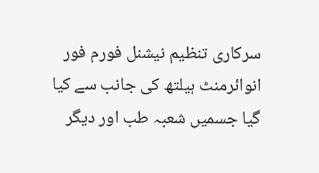سرکاری تنظیم نیشنل فورم فور انوائرمنٹ ہیلتھ کی جانب سے کیا گیا جسمیں شعبہ طب اور دیگر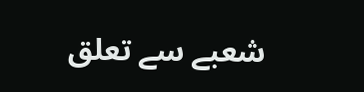شعبے سے تعلق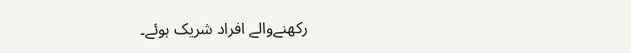رکھنےوالے افراد شریک ہوئے۔